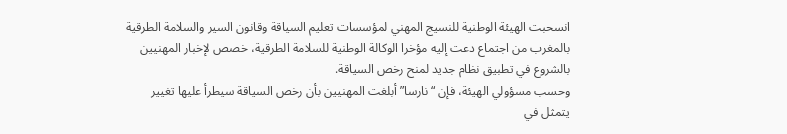انسحبت الهيئة الوطنية للنسيج المهني لمؤسسات تعليم السياقة وقانون السير والسلامة الطرقية بالمغرب من اجتماع دعت إليه مؤخرا الوكالة الوطنية للسلامة الطرقية، خصص لإخبار المهنيين بالشروع في تطبيق نظام جديد لمنح رخص السياقة.
وحسب مسؤولي الهيئة، فإن “نارسا” أبلغت المهنيين بأن رخص السياقة سيطرأ عليها تغيير يتمثل في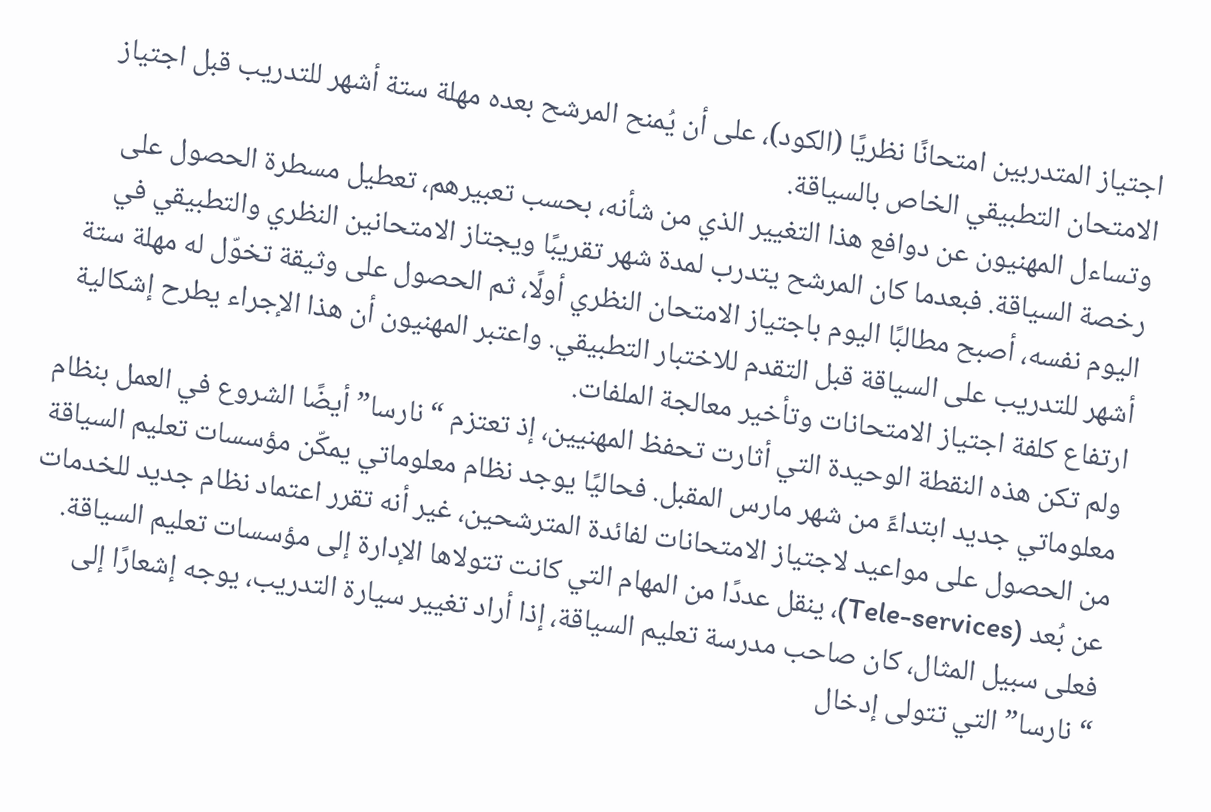اجتياز المتدربين امتحانًا نظريًا (الكود)، على أن يُمنح المرشح بعده مهلة ستة أشهر للتدريب قبل اجتياز الامتحان التطبيقي الخاص بالسياقة.
وتساءل المهنيون عن دوافع هذا التغيير الذي من شأنه، بحسب تعبيرهم، تعطيل مسطرة الحصول على رخصة السياقة. فبعدما كان المرشح يتدرب لمدة شهر تقريبًا ويجتاز الامتحانين النظري والتطبيقي في اليوم نفسه، أصبح مطالبًا اليوم باجتياز الامتحان النظري أولًا، ثم الحصول على وثيقة تخوّل له مهلة ستة أشهر للتدريب على السياقة قبل التقدم للاختبار التطبيقي. واعتبر المهنيون أن هذا الإجراء يطرح إشكالية ارتفاع كلفة اجتياز الامتحانات وتأخير معالجة الملفات.
ولم تكن هذه النقطة الوحيدة التي أثارت تحفظ المهنيين، إذ تعتزم “نارسا” أيضًا الشروع في العمل بنظام معلوماتي جديد ابتداءً من شهر مارس المقبل. فحاليًا يوجد نظام معلوماتي يمكّن مؤسسات تعليم السياقة من الحصول على مواعيد لاجتياز الامتحانات لفائدة المترشحين، غير أنه تقرر اعتماد نظام جديد للخدمات عن بُعد (Tele-services)، ينقل عددًا من المهام التي كانت تتولاها الإدارة إلى مؤسسات تعليم السياقة.
فعلى سبيل المثال، كان صاحب مدرسة تعليم السياقة، إذا أراد تغيير سيارة التدريب، يوجه إشعارًا إلى “نارسا” التي تتولى إدخال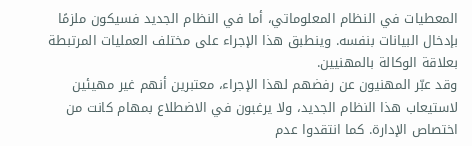المعطيات في النظام المعلوماتي، أما في النظام الجديد فسيكون ملزمًا بإدخال البيانات بنفسه. وينطبق هذا الإجراء على مختلف العمليات المرتبطة بعلاقة الوكالة بالمهنيين.
وقد عبّر المهنيون عن رفضهم لهذا الإجراء، معتبرين أنهم غير مهيئين لاستيعاب هذا النظام الجديد، ولا يرغبون في الاضطلاع بمهام كانت من اختصاص الإدارة. كما انتقدوا عدم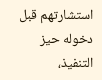استشارتهم قبل دخوله حيز التنفيذ،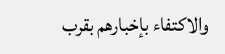والاكتفاء بإخبارهم بقرب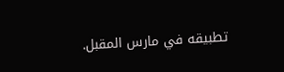تطبيقه في مارس المقبل.